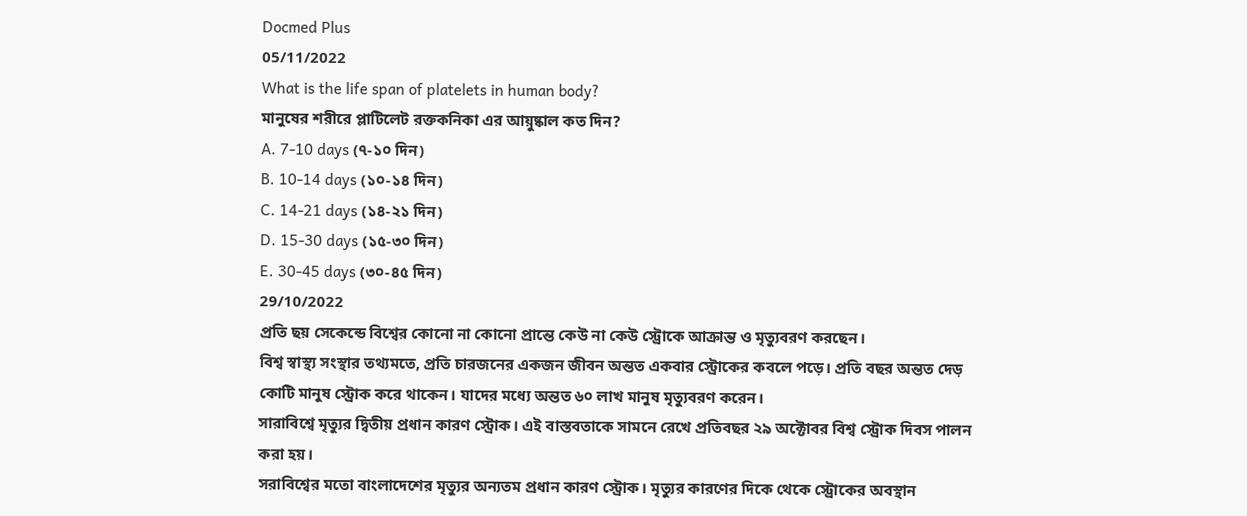Docmed Plus
05/11/2022
What is the life span of platelets in human body?
মানুষের শরীরে প্লাটিলেট রক্তকনিকা এর আয়ুষ্কাল কত দিন?
A. 7-10 days (৭-১০ দিন)
B. 10-14 days (১০-১৪ দিন)
C. 14-21 days (১৪-২১ দিন)
D. 15-30 days (১৫-৩০ দিন)
E. 30-45 days (৩০-৪৫ দিন)
29/10/2022
প্রতি ছয় সেকেন্ডে বিশ্বের কোনো না কোনো প্রান্তে কেউ না কেউ স্ট্রোকে আক্রান্ত ও মৃত্যুবরণ করছেন।
বিশ্ব স্বাস্থ্য সংস্থার তথ্যমতে, প্রতি চারজনের একজন জীবন অন্তত একবার স্ট্রোকের কবলে পড়ে। প্রতি বছর অন্তত দেড় কোটি মানুষ স্ট্রোক করে থাকেন। যাদের মধ্যে অন্তত ৬০ লাখ মানুষ মৃত্যুবরণ করেন।
সারাবিশ্বে মৃত্যুর দ্বিতীয় প্রধান কারণ স্ট্রোক। এই বাস্তবতাকে সামনে রেখে প্রতিবছর ২৯ অক্টোবর বিশ্ব স্ট্রোক দিবস পালন করা হয়।
সরাবিশ্বের মতো বাংলাদেশের মৃত্যুর অন্যতম প্রধান কারণ স্ট্রোক। মৃত্যুর কারণের দিকে থেকে স্ট্রোকের অবস্থান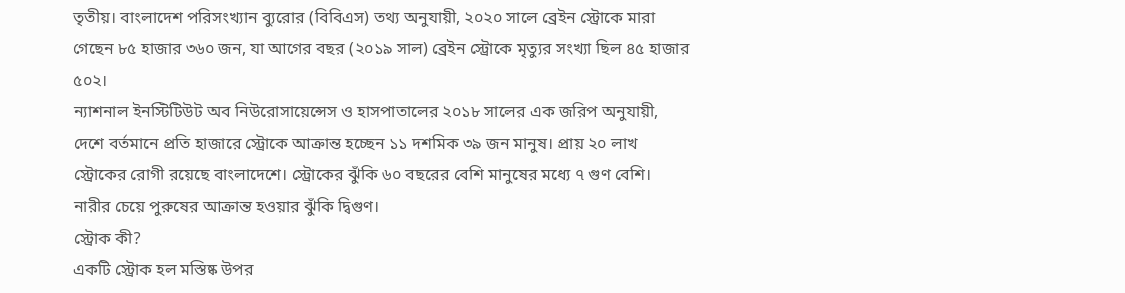তৃতীয়। বাংলাদেশ পরিসংখ্যান ব্যুরোর (বিবিএস) তথ্য অনুযায়ী, ২০২০ সালে ব্রেইন স্ট্রোকে মারা গেছেন ৮৫ হাজার ৩৬০ জন, যা আগের বছর (২০১৯ সাল) ব্রেইন স্ট্রোকে মৃত্যুর সংখ্যা ছিল ৪৫ হাজার ৫০২।
ন্যাশনাল ইনস্টিটিউট অব নিউরোসায়েন্সেস ও হাসপাতালের ২০১৮ সালের এক জরিপ অনুযায়ী, দেশে বর্তমানে প্রতি হাজারে স্ট্রোকে আক্রান্ত হচ্ছেন ১১ দশমিক ৩৯ জন মানুষ। প্রায় ২০ লাখ স্ট্রোকের রোগী রয়েছে বাংলাদেশে। স্ট্রোকের ঝুঁকি ৬০ বছরের বেশি মানুষের মধ্যে ৭ গুণ বেশি। নারীর চেয়ে পুরুষের আক্রান্ত হওয়ার ঝুঁকি দ্বিগুণ।
স্ট্রোক কী?
একটি স্ট্রোক হল মস্তিষ্ক উপর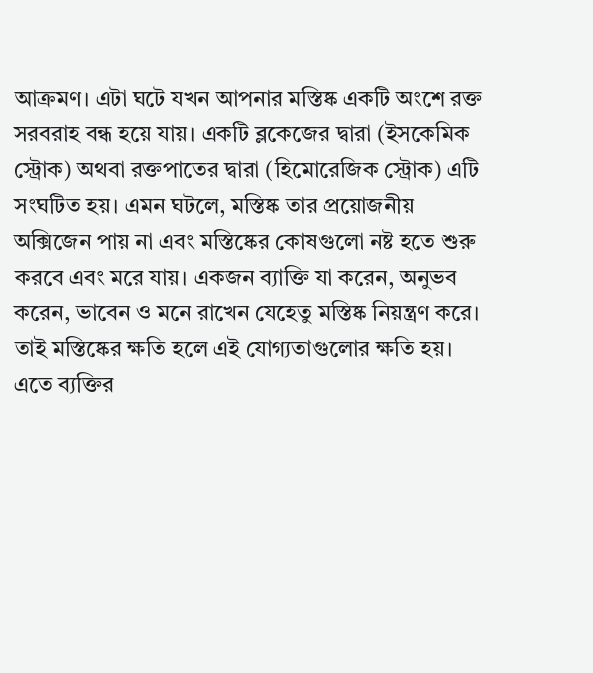আক্রমণ। এটা ঘটে যখন আপনার মস্তিষ্ক একটি অংশে রক্ত সরবরাহ বন্ধ হয়ে যায়। একটি ব্লকেজের দ্বারা (ইসকেমিক স্ট্রোক) অথবা রক্তপাতের দ্বারা (হিমোরেজিক স্ট্রোক) এটি সংঘটিত হয়। এমন ঘটলে, মস্তিষ্ক তার প্রয়োজনীয় অক্সিজেন পায় না এবং মস্তিষ্কের কোষগুলো নষ্ট হতে শুরু করবে এবং মরে যায়। একজন ব্যাক্তি যা করেন, অনুভব করেন, ভাবেন ও মনে রাখেন যেহেতু মস্তিষ্ক নিয়ন্ত্রণ করে। তাই মস্তিষ্কের ক্ষতি হলে এই যোগ্যতাগুলোর ক্ষতি হয়। এতে ব্যক্তির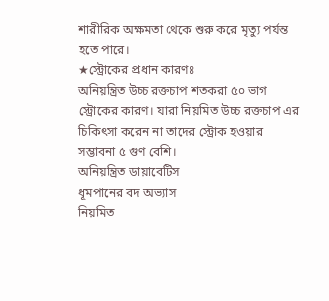শারীরিক অক্ষমতা থেকে শুরু করে মৃত্যু পর্যন্ত হতে পারে।
★স্ট্রোকের প্রধান কারণঃ
অনিয়ন্ত্রিত উচ্চ রক্তচাপ শতকরা ৫০ ভাগ স্ট্রোকের কারণ। যারা নিয়মিত উচ্চ রক্তচাপ এর চিকিৎসা করেন না তাদের স্ট্রোক হওয়ার সম্ভাবনা ৫ গুণ বেশি।
অনিয়ন্ত্রিত ডায়াবেটিস
ধূমপানের বদ অভ্যাস
নিয়মিত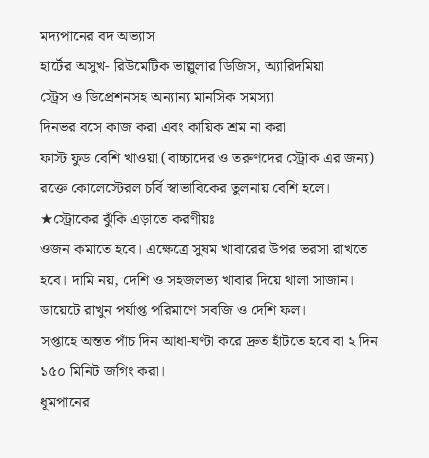মদ্যপানের বদ অভ্যাস
হার্টের অসুখ- রিউমেটিক ভাল্লুলার ডিজিস, অ্যারিদমিয়া
স্ট্রেস ও ডিপ্রেশনসহ অন্যান্য মানসিক সমস্যা
দিনভর বসে কাজ করা এবং কায়িক শ্রম না করা
ফাস্ট ফুড বেশি খাওয়া (বাচ্চাদের ও তরুণদের স্ট্রোক এর জন্য)
রক্তে কোলেস্টেরল চর্বি স্বাভাবিকের তুলনায় বেশি হলে।
★স্ট্রোকের ঝুঁকি এড়াতে করণীয়ঃ
ওজন কমাতে হবে। এক্ষেত্রে সুষম খাবারের উপর ভরসা রাখতে হবে। দামি নয়, দেশি ও সহজলভ্য খাবার দিয়ে থালা সাজান।
ডায়েটে রাখুন পর্যাপ্ত পরিমাণে সবজি ও দেশি ফল।
সপ্তাহে অন্তত পাঁচ দিন আধা-ঘণ্টা করে দ্রুত হাঁটতে হবে বা ২ দিন ১৫০ মিনিট জগিং করা।
ধূমপানের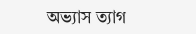অভ্যাস ত্যাগ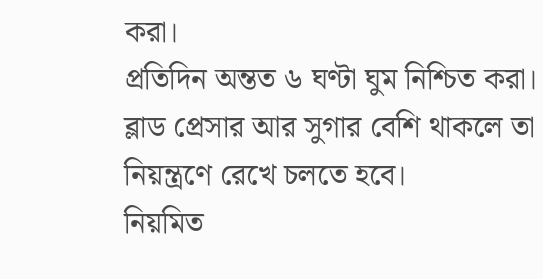করা।
প্রতিদিন অন্তত ৬ ঘণ্টা ঘুম নিশ্চিত করা।
ব্লাড প্রেসার আর সুগার বেশি থাকলে তা নিয়ন্ত্রণে রেখে চলতে হবে।
নিয়মিত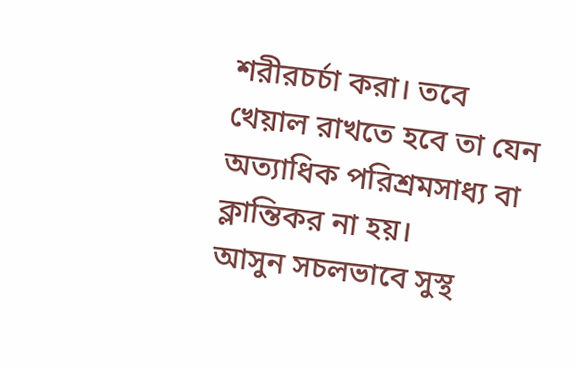শরীরচর্চা করা। তবে খেয়াল রাখতে হবে তা যেন অত্যাধিক পরিশ্রমসাধ্য বা ক্লান্তিকর না হয়।
আসুন সচলভাবে সুস্থ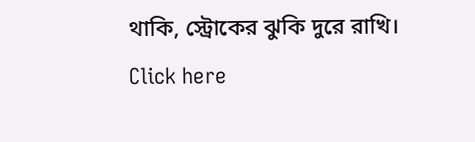থাকি, স্ট্রোকের ঝুকি দুরে রাখি।
Click here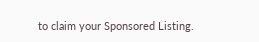to claim your Sponsored Listing.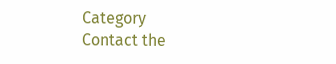Category
Contact the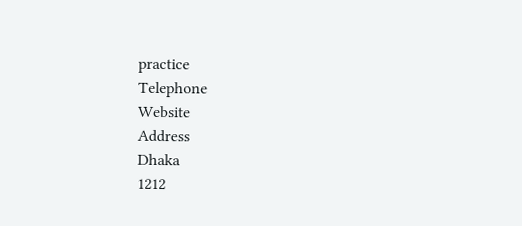practice
Telephone
Website
Address
Dhaka
1212